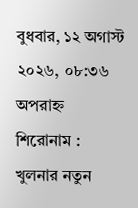বুধবার, ১২ অগাস্ট ২০২৬, ০৮:৩৬ অপরাহ্ন
শিরোনাম :
খুলনার নতুন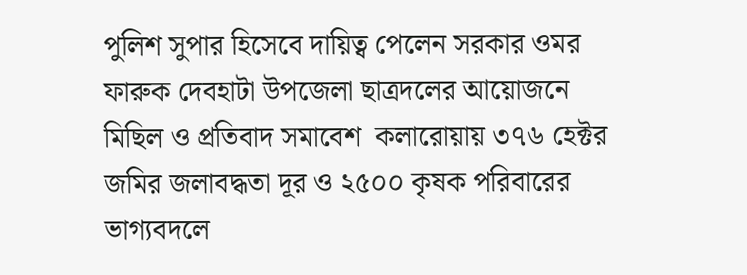পুলিশ সুপার হিসেবে দায়িত্ব পেলেন সরকার ওমর ফারুক দেবহাটা উপজেলা ছাত্রদলের আয়োজনে মিছিল ও প্রতিবাদ সমাবেশ  কলারোয়ায় ৩৭৬ হেক্টর জমির জলাবদ্ধতা দূর ও ২৫০০ কৃষক পরিবারের ভাগ্যবদলে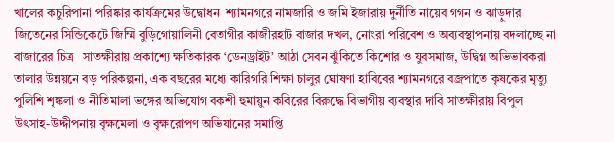খালের কচুরিপানা পরিষ্কার কার্যক্রমের উদ্বোধন  শ্যামনগরে নামজারি ও জমি ইজারায় দুর্নীতি নায়েব গগন ও ঝাড়ুদার জিতেনের সিন্ডিকেটে জিম্মি বুড়িগোয়ালিনী বেতাগীর কাজীরহাট বাজার দখল, নোংরা পরিবেশ ও অব্যবস্থাপনায় বদলাচ্ছে না বাজারের চিত্র   সাতক্ষীরায় প্রকাশ্যে ক্ষতিকারক ‘ডেনড্রাইট’ আঠা সেবন ঝুঁকিতে কিশোর ও যুবসমাজ, উদ্বিগ্ন অভিভাবকরা তালার উন্নয়নে বড় পরিকল্পনা, এক বছরের মধ্যে কারিগরি শিক্ষা চালুর ঘোষণা হাবিবের শ্যামনগরে বজ্রপাতে কৃষকের মৃত্যু পুলিশি শৃঙ্কলা ও নীতিমালা ভঙ্গের অভিযোগ বকশী হুমায়ুন কবিরের বিরুদ্ধে বিভাগীয় ব্যবস্থার দাবি সাতক্ষীরায় বিপুল উৎসাহ-উদ্দীপনায় বৃক্ষমেলা ও বৃক্ষরোপণ অভিযানের সমাপ্তি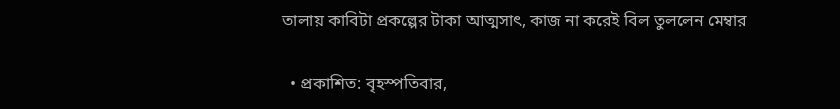তালায় কাবিটা প্রকল্পের টাকা আত্মসাৎ, কাজ না করেই বিল তুললেন মেম্বার

  • প্রকাশিত: বৃহস্পতিবার,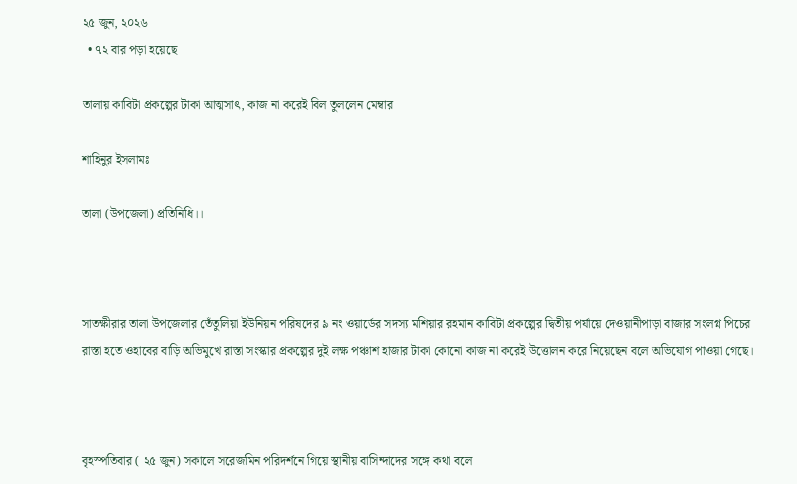২৫ জুন, ২০২৬
  • ৭২ বার পড়া হয়েছে

তালায় কাবিটা প্রকল্পের টাকা আত্মসাৎ, কাজ না করেই বিল তুললেন মেম্বার

শাহিনুর ইসলামঃ

তালা (উপজেলা) প্রতিনিধি।।



সাতক্ষীরার তালা উপজেলার তেঁতুলিয়া ইউনিয়ন পরিষদের ৯ নং ওয়ার্ডের সদস্য মশিয়ার রহমান কাবিটা প্রকল্পের দ্বিতীয় পর্যায়ে দেওয়ানীপাড়া বাজার সংলগ্ন পিচের রাস্তা হতে ওহাবের বাড়ি অভিমুখে রাস্তা সংস্কার প্রকল্পের দুই লক্ষ পঞ্চাশ হাজার টাকা কোনো কাজ না করেই উত্তোলন করে নিয়েছেন বলে অভিযোগ পাওয়া গেছে।



বৃহস্পতিবার ( ২৫ জুন) সকালে সরেজমিন পরিদর্শনে গিয়ে স্থানীয় বাসিন্দাদের সঙ্গে কথা বলে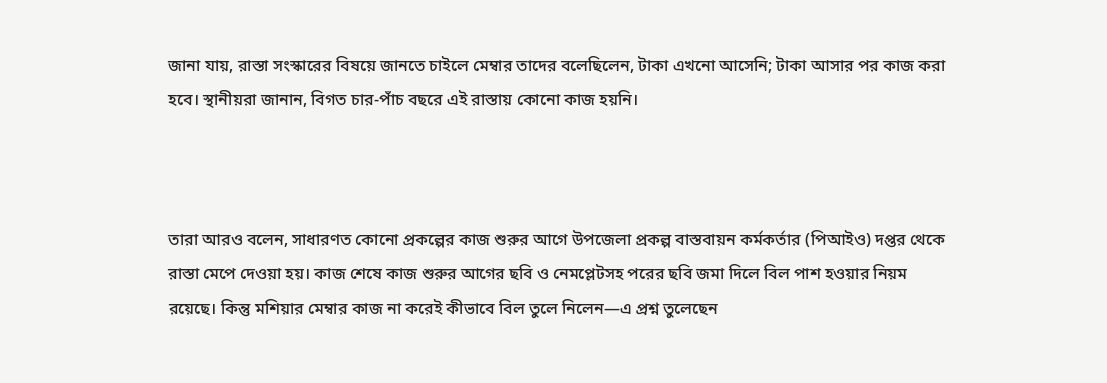জানা যায়, রাস্তা সংস্কারের বিষয়ে জানতে চাইলে মেম্বার তাদের বলেছিলেন, টাকা এখনো আসেনি; টাকা আসার পর কাজ করা হবে। স্থানীয়রা জানান, বিগত চার-পাঁচ বছরে এই রাস্তায় কোনো কাজ হয়নি।



তারা আরও বলেন, সাধারণত কোনো প্রকল্পের কাজ শুরুর আগে উপজেলা প্রকল্প বাস্তবায়ন কর্মকর্তার (পিআইও) দপ্তর থেকে রাস্তা মেপে দেওয়া হয়। কাজ শেষে কাজ শুরুর আগের ছবি ও নেমপ্লেটসহ পরের ছবি জমা দিলে বিল পাশ হওয়ার নিয়ম রয়েছে। কিন্তু মশিয়ার মেম্বার কাজ না করেই কীভাবে বিল তুলে নিলেন—এ প্রশ্ন তুলেছেন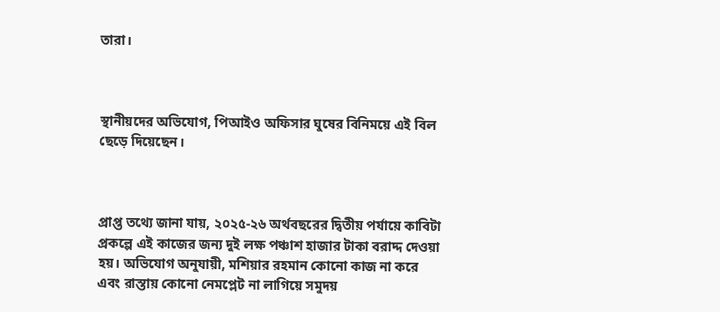তারা।



স্থানীয়দের অভিযোগ, পিআইও অফিসার ঘুষের বিনিময়ে এই বিল ছেড়ে দিয়েছেন।



প্রাপ্ত তথ্যে জানা যায়, ২০২৫-২৬ অর্থবছরের দ্বিতীয় পর্যায়ে কাবিটা প্রকল্পে এই কাজের জন্য দুই লক্ষ পঞ্চাশ হাজার টাকা বরাদ্দ দেওয়া হয়। অভিযোগ অনুযায়ী, মশিয়ার রহমান কোনো কাজ না করে এবং রাস্তায় কোনো নেমপ্লেট না লাগিয়ে সমুদয়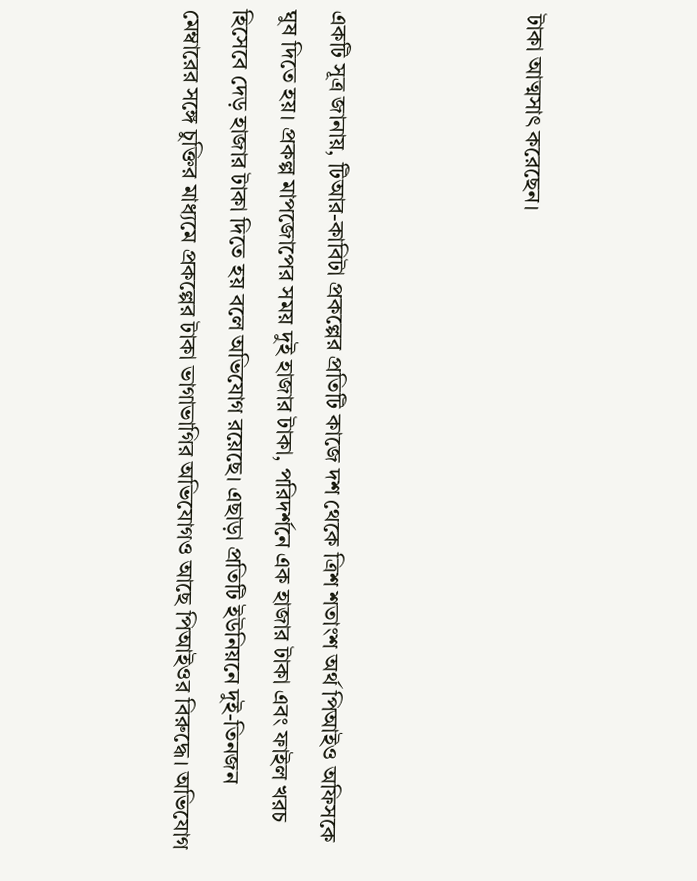টাকা আত্মসাৎ করেছেন।



একটি সূত্র জানায়, টিআর-কাবিটা প্রকল্পের প্রতিটি কাজে দশ থেকে ত্রিশ শতাংশ অর্থ পিআইও অফিসকে ঘুষ দিতে হয়। প্রকল্প মাপজোপের সময় দুই হাজার টাকা, পরিদর্শনে এক হাজার টাকা এবং ফাইল খরচ হিসেবে দেড় হাজার টাকা দিতে হয় বলে অভিযোগ রয়েছে। এছাড়া প্রতিটি ইউনিয়নে দুই-তিনজন মেম্বারের সঙ্গে চুক্তির মাধ্যমে প্রকল্পের টাকা ভাগাভাগির অভিযোগও আছে পিআইওর বিরুদ্ধে। অভিযোগ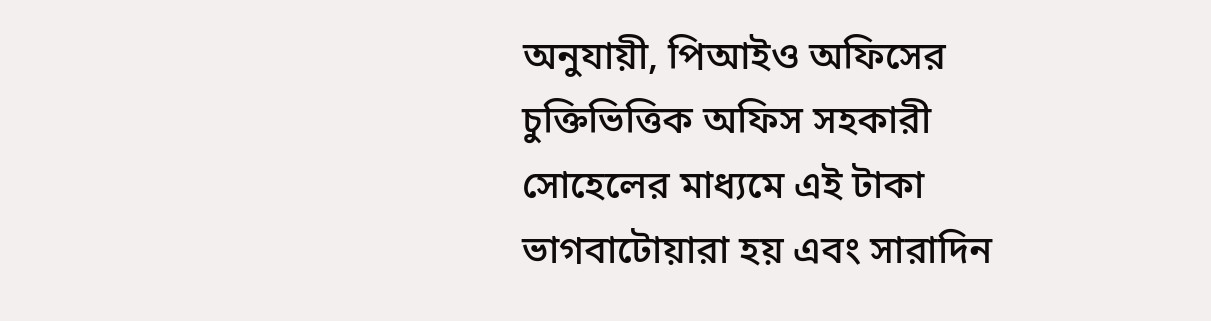অনুযায়ী, পিআইও অফিসের চুক্তিভিত্তিক অফিস সহকারী সোহেলের মাধ্যমে এই টাকা ভাগবাটোয়ারা হয় এবং সারাদিন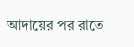আদায়ের পর রাতে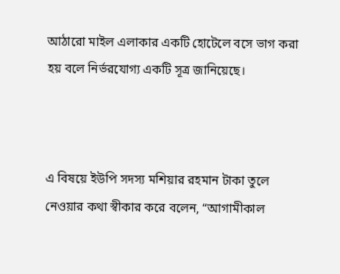আঠারো মাইল এলাকার একটি হোটেলে বসে ভাগ করা হয় বলে নির্ভরযোগ্য একটি সূত্র জানিয়েছে।



এ বিষয়ে ইউপি সদস্য মশিয়ার রহমান টাকা তুলে নেওয়ার কথা স্বীকার করে বলেন, “আগামীকাল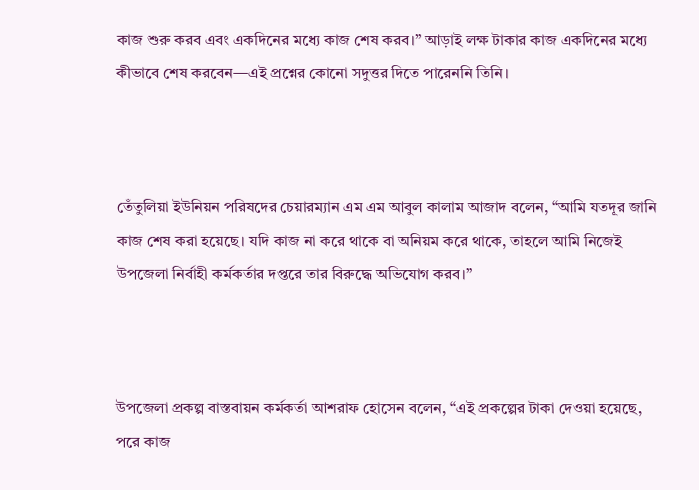কাজ শুরু করব এবং একদিনের মধ্যে কাজ শেষ করব।” আড়াই লক্ষ টাকার কাজ একদিনের মধ্যে কীভাবে শেষ করবেন—এই প্রশ্নের কোনো সদুত্তর দিতে পারেননি তিনি।



তেঁতুলিয়া ইউনিয়ন পরিষদের চেয়ারম্যান এম এম আবুল কালাম আজাদ বলেন, “আমি যতদূর জানি কাজ শেষ করা হয়েছে। যদি কাজ না করে থাকে বা অনিয়ম করে থাকে, তাহলে আমি নিজেই উপজেলা নির্বাহী কর্মকর্তার দপ্তরে তার বিরুদ্ধে অভিযোগ করব।”



উপজেলা প্রকল্প বাস্তবায়ন কর্মকর্তা আশরাফ হোসেন বলেন, “এই প্রকল্পের টাকা দেওয়া হয়েছে, পরে কাজ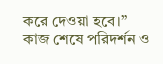করে দেওয়া হবে।” কাজ শেষে পরিদর্শন ও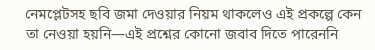নেমপ্লেটসহ ছবি জমা দেওয়ার নিয়ম থাকলেও এই প্রকল্পে কেন তা নেওয়া হয়নি—এই প্রশ্নের কোনো জবাব দিতে পারেননি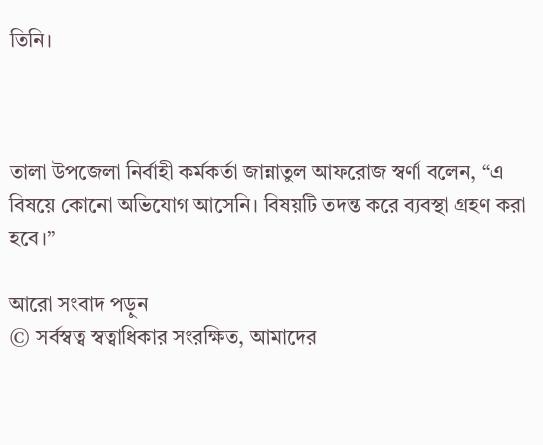তিনি।



তালা উপজেলা নির্বাহী কর্মকর্তা জান্নাতুল আফরোজ স্বর্ণা বলেন, “এ বিষয়ে কোনো অভিযোগ আসেনি। বিষয়টি তদন্ত করে ব্যবস্থা গ্রহণ করা হবে।”

আরো সংবাদ পড়ুন
© সর্বস্বত্ব স্বত্বাধিকার সংরক্ষিত, আমাদের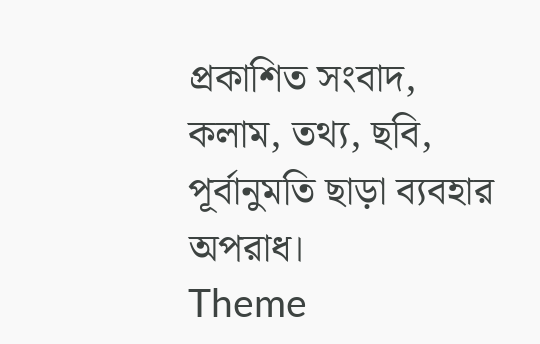প্রকাশিত সংবাদ, কলাম, তথ্য, ছবি, পূর্বানুমতি ছাড়া ব্যবহার অপরাধ।
Theme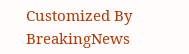Customized By BreakingNews